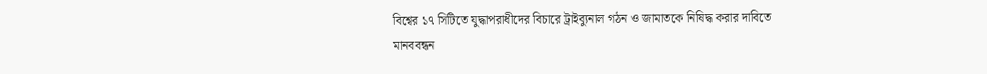বিশ্বের ১৭ সিটিতে যুদ্ধাপরাধীদের বিচারে ট্রাইব্যুনাল গঠন ও জামাতকে নিষিদ্ধ করার দাবিতে মানববন্ধন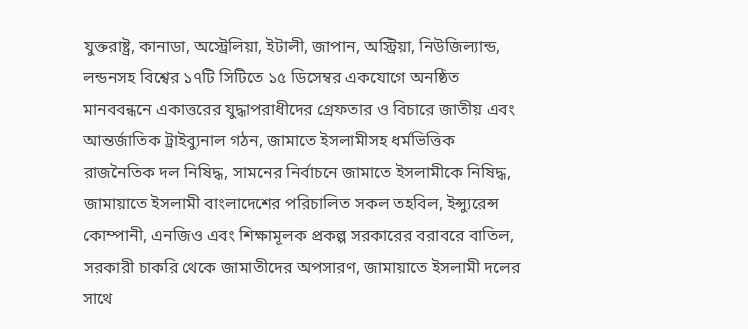যুক্তরাষ্ট্র, কানাডা, অস্ট্রেলিয়া, ইটালী, জাপান, অস্ট্রিয়া, নিউজিল্যান্ড, লন্ডনসহ বিশ্বের ১৭টি সিটিতে ১৫ ডিসেম্বর একযোগে অনষ্ঠিত মানববন্ধনে একাত্তরের যুদ্ধাপরাধীদের গ্রেফতার ও বিচারে জাতীয় এবং আন্তর্জাতিক ট্রাইব্যুনাল গঠন, জামাতে ইসলামীসহ ধর্মভিত্তিক রাজনৈতিক দল নিষিদ্ধ, সামনের নির্বাচনে জামাতে ইসলামীকে নিষিদ্ধ, জামায়াতে ইসলামী বাংলাদেশের পরিচালিত সকল তহবিল, ইন্স্যুরেন্স কোম্পানী, এনজিও এবং শিক্ষামূলক প্রকল্প সরকারের বরাবরে বাতিল, সরকারী চাকরি থেকে জামাতীদের অপসারণ, জামায়াতে ইসলামী দলের সাথে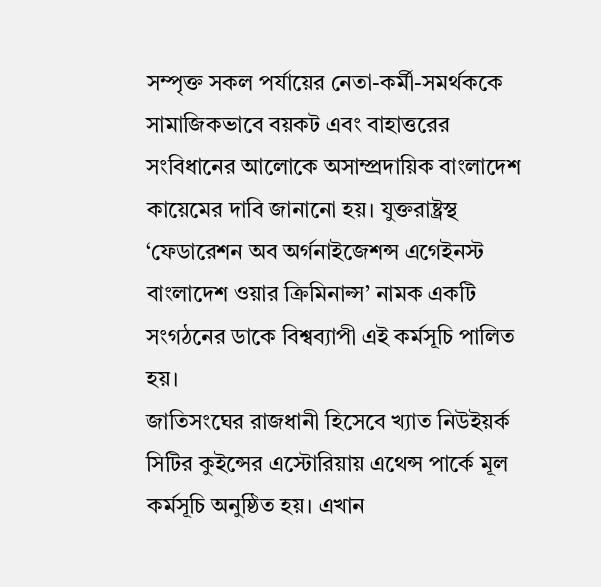সম্পৃক্ত সকল পর্যায়ের নেতা-কর্মী-সমর্থককে সামাজিকভাবে বয়কট এবং বাহাত্তরের সংবিধানের আলোকে অসাম্প্রদায়িক বাংলাদেশ কায়েমের দাবি জানানো হয়। যুক্তরাষ্ট্রস্থ ‘ফেডারেশন অব অর্গনাইজেশন্স এগেইনস্ট বাংলাদেশ ওয়ার ক্রিমিনাল্স’ নামক একটি সংগঠনের ডাকে বিশ্বব্যাপী এই কর্মসূচি পালিত হয়।
জাতিসংঘের রাজধানী হিসেবে খ্যাত নিউইয়র্ক সিটির কুইন্সের এস্টোরিয়ায় এথেন্স পার্কে মূল কর্মসূচি অনুষ্ঠিত হয়। এখান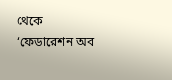থেকে ‘ফেডারেশন অব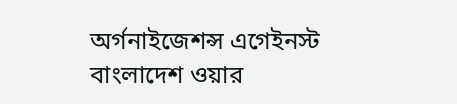অর্গনাইজেশন্স এগেইনস্ট বাংলাদেশ ওয়ার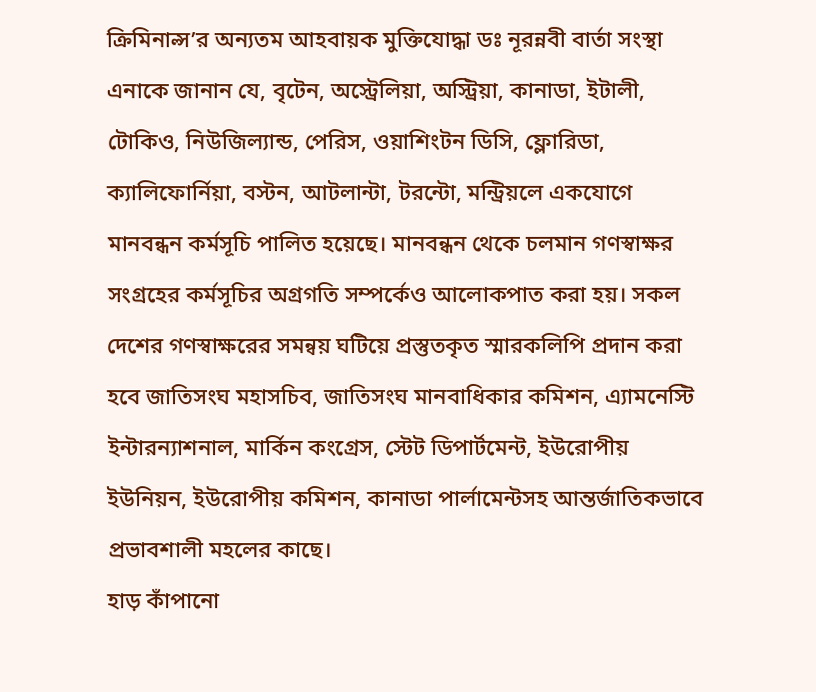ক্রিমিনাল্স’র অন্যতম আহবায়ক মুক্তিযোদ্ধা ডঃ নূরন্নবী বার্তা সংস্থা এনাকে জানান যে, বৃটেন, অস্ট্রেলিয়া, অস্ট্রিয়া, কানাডা, ইটালী, টোকিও, নিউজিল্যান্ড, পেরিস, ওয়াশিংটন ডিসি, ফ্লোরিডা, ক্যালিফোর্নিয়া, বস্টন, আটলান্টা, টরন্টো, মন্ট্রিয়লে একযোগে মানবন্ধন কর্মসূচি পালিত হয়েছে। মানবন্ধন থেকে চলমান গণস্বাক্ষর সংগ্রহের কর্মসূচির অগ্রগতি সম্পর্কেও আলোকপাত করা হয়। সকল দেশের গণস্বাক্ষরের সমন্বয় ঘটিয়ে প্রস্তুতকৃত স্মারকলিপি প্রদান করা হবে জাতিসংঘ মহাসচিব, জাতিসংঘ মানবাধিকার কমিশন, এ্যামনেস্টি ইন্টারন্যাশনাল, মার্কিন কংগ্রেস, স্টেট ডিপার্টমেন্ট, ইউরোপীয় ইউনিয়ন, ইউরোপীয় কমিশন, কানাডা পার্লামেন্টসহ আন্তর্জাতিকভাবে প্রভাবশালী মহলের কাছে।
হাড় কাঁপানো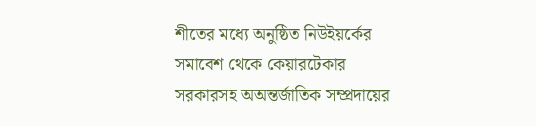শীতের মধ্যে অনুষ্ঠিত নিউইয়র্কের সমাবেশ থেকে কেয়ারটেকার সরকারসহ অঅন্তর্জাতিক সম্প্রদায়ের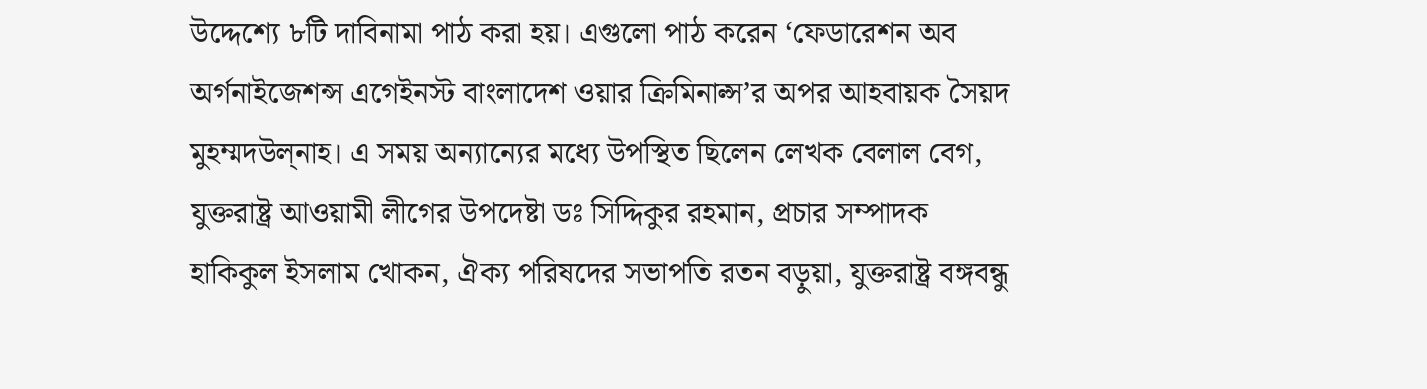উদ্দেশ্যে ৮টি দাবিনামা পাঠ করা হয়। এগুলো পাঠ করেন ‘ফেডারেশন অব অর্গনাইজেশন্স এগেইনস্ট বাংলাদেশ ওয়ার ক্রিমিনাল্স’র অপর আহবায়ক সৈয়দ মুহম্মদউল্নাহ। এ সময় অন্যান্যের মধ্যে উপস্থিত ছিলেন লেখক বেলাল বেগ, যুক্তরাষ্ট্র আওয়ামী লীগের উপদেষ্টা ডঃ সিদ্দিকুর রহমান, প্রচার সম্পাদক হাকিকুল ইসলাম খোকন, ঐক্য পরিষদের সভাপতি রতন বড়ুয়া, যুক্তরাষ্ট্র বঙ্গবন্ধু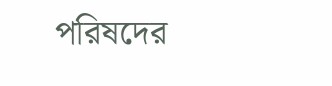পরিষদের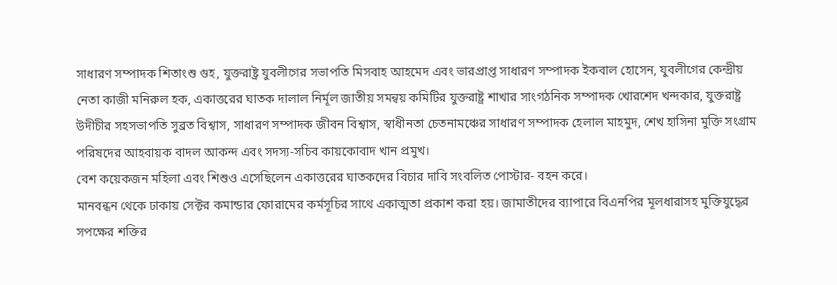সাধারণ সম্পাদক শিতাংশু গুহ, যুক্তরাষ্ট্র যুবলীগের সভাপতি মিসবাহ আহমেদ এবং ভারপ্রাপ্ত সাধারণ সম্পাদক ইকবাল হোসেন, যুবলীগের কেন্দ্রীয় নেতা কাজী মনিরুল হক, একাত্তরের ঘাতক দালাল নির্মূল জাতীয় সমন্বয় কমিটির যুক্তরাষ্ট্র শাখার সাংগঠনিক সম্পাদক খোরশেদ খন্দকার, যুক্তরাষ্ট্র উদীচীর সহসভাপতি সুব্রত বিশ্বাস, সাধারণ সম্পাদক জীবন বিশ্বাস, স্বাধীনতা চেতনামঞ্চের সাধারণ সম্পাদক হেলাল মাহমুদ, শেখ হাসিনা মুক্তি সংগ্রাম পরিষদের আহবায়ক বাদল আকন্দ এবং সদস্য-সচিব কায়কোবাদ খান প্রমুখ।
বেশ কয়েকজন মহিলা এবং শিশুও এসেছিলেন একাত্তরের ঘাতকদের বিচার দাবি সংবলিত পোস্টার- বহন করে।
মানবন্ধন থেকে ঢাকায় সেক্টর কমান্ডার ফোরামের কর্মসূচির সাথে একাত্মতা প্রকাশ করা হয়। জামাতীদের ব্যাপারে বিএনপির মূলধারাসহ মুক্তিযুদ্ধের সপক্ষের শক্তির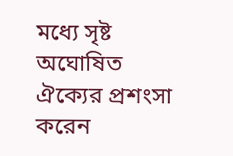মধ্যে সৃষ্ট অঘোষিত ঐক্যের প্রশংসা করেন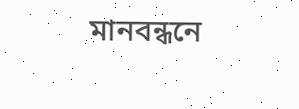মানবন্ধনে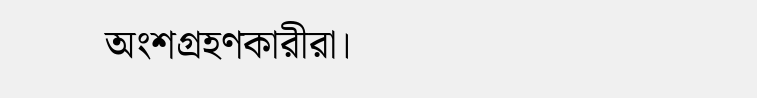অংশগ্রহণকারীরা।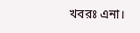খবরঃ এনা।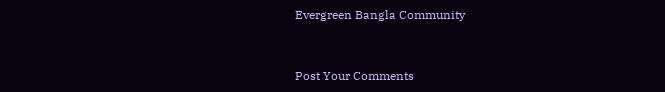Evergreen Bangla Community


Post Your Comments